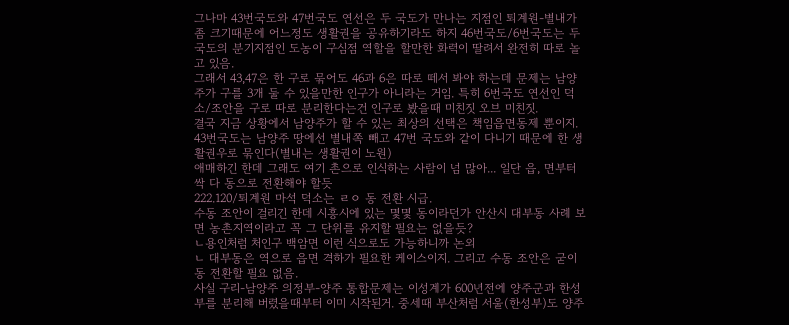그나마 43번국도와 47번국도 연선은 두 국도가 만나는 지점인 퇴계원-별내가 좀 크기때문에 어느정도 생활권을 공유하기라도 하지 46번국도/6번국도는 두 국도의 분기지점인 도농이 구심점 역할을 할만한 화력이 딸려서 완전히 따로 놀고 있음.
그래서 43,47은 한 구로 묶어도 46과 6은 따로 떼서 봐야 하는데 문제는 남양주가 구를 3개 둘 수 있을만한 인구가 아니라는 거임. 특히 6번국도 연선인 덕소/조안을 구로 따로 분리한다는건 인구로 봤을때 미친짓 오브 미친짓.
결국 지금 상황에서 남양주가 할 수 있는 최상의 선택은 책임읍면동제 뿐이지.
43번국도는 남양주 땅에선 별내쪽 빼고 47번 국도와 같이 다니기 때문에 한 생활권우로 묶인다(별내는 생활권이 노원)
애매하긴 한데 그래도 여기 촌으로 인식하는 사람이 넘 많아... 일단 읍, 면부터 싹 다 동으로 전환해야 할듯
222.120/퇴계원 마석 덕소는 ㄹㅇ 동 전환 시급.
수동 조안이 걸리긴 한데 시흥시에 있는 몇몇 동이라던가 안산시 대부동 사례 보면 농촌지역이라고 꼭 그 단위를 유지할 필요는 없을듯?
ㄴ용인처럼 처인구 백암면 이런 식으로도 가능하니까 논외
ㄴ 대부동은 역으로 읍면 격하가 필요한 케이스이지. 그리고 수동 조안은 굳이 동 전환할 필요 없음.
사실 구리-남양주 의정부-양주 통합문제는 이성계가 600년전에 양주군과 한성부를 분리해 버렸을때부터 이미 시작된거. 중세때 부산처럼 서울(한성부)도 양주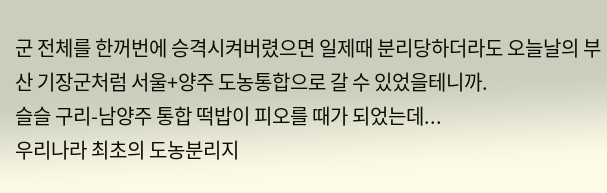군 전체를 한꺼번에 승격시켜버렸으면 일제때 분리당하더라도 오늘날의 부산 기장군처럼 서울+양주 도농통합으로 갈 수 있었을테니까.
슬슬 구리-남양주 통합 떡밥이 피오를 때가 되었는데...
우리나라 최초의 도농분리지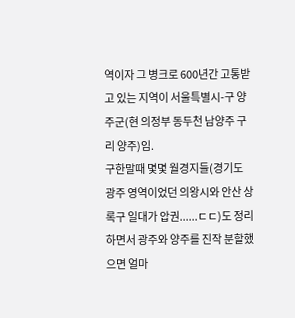역이자 그 병크로 600년간 고통받고 있는 지역이 서울특별시-구 양주군(현 의정부 동두천 남양주 구리 양주)임.
구한말때 몇몇 월경지들(경기도 광주 영역이었던 의왕시와 안산 상록구 일대가 압권......ㄷㄷ)도 정리하면서 광주와 양주를 진작 분할했으면 얼마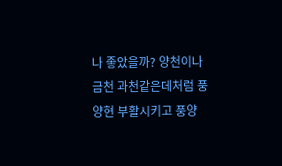나 좋았을까? 양천이나 금천 과천같은데처럼 풍양현 부활시키고 풍양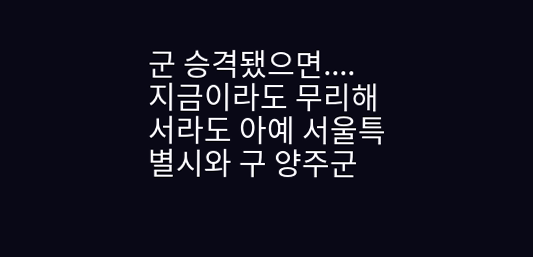군 승격됐으면....
지금이라도 무리해서라도 아예 서울특별시와 구 양주군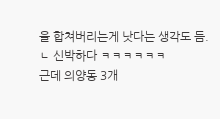을 합쳐버리는게 낫다는 생각도 듬.
ㄴ 신박하다 ㅋㅋㅋㅋㅋㅋ
근데 의양동 3개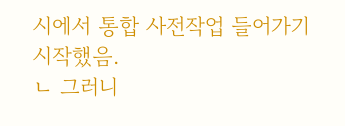시에서 통합 사전작업 들어가기 시작했음.
ㄴ 그러니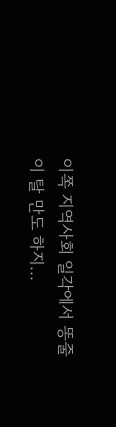이쪽 지역사회 일각에서 똥줄이 탈 만도 하지...